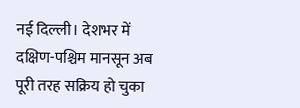नई दिल्ली। देशभर में दक्षिण-पश्चिम मानसून अब पूरी तरह सक्रिय हो चुका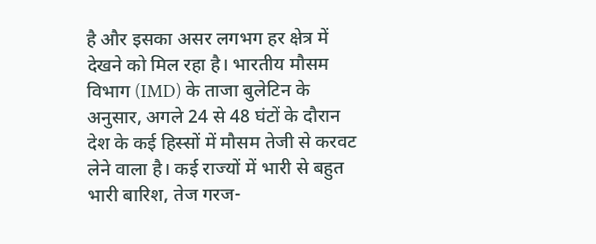है और इसका असर लगभग हर क्षेत्र में देखने को मिल रहा है। भारतीय मौसम विभाग (IMD) के ताजा बुलेटिन के अनुसार, अगले 24 से 48 घंटों के दौरान देश के कई हिस्सों में मौसम तेजी से करवट लेने वाला है। कई राज्यों में भारी से बहुत भारी बारिश, तेज गरज-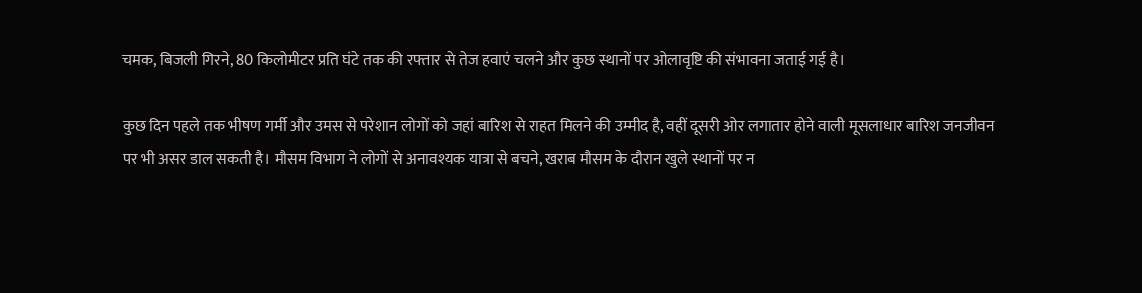चमक, बिजली गिरने, 80 किलोमीटर प्रति घंटे तक की रफ्तार से तेज हवाएं चलने और कुछ स्थानों पर ओलावृष्टि की संभावना जताई गई है।

कुछ दिन पहले तक भीषण गर्मी और उमस से परेशान लोगों को जहां बारिश से राहत मिलने की उम्मीद है, वहीं दूसरी ओर लगातार होने वाली मूसलाधार बारिश जनजीवन पर भी असर डाल सकती है। मौसम विभाग ने लोगों से अनावश्यक यात्रा से बचने, खराब मौसम के दौरान खुले स्थानों पर न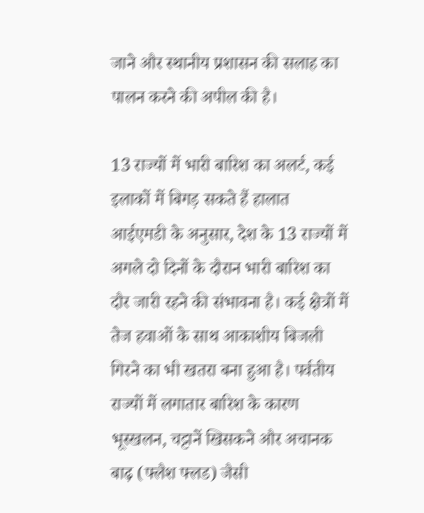जाने और स्थानीय प्रशासन की सलाह का पालन करने की अपील की है।

13 राज्यों में भारी बारिश का अलर्ट, कई इलाकों में बिगड़ सकते हैं हालात
आईएमडी के अनुसार, देश के 13 राज्यों में अगले दो दिनों के दौरान भारी बारिश का दौर जारी रहने की संभावना है। कई क्षेत्रों में तेज हवाओं के साथ आकाशीय बिजली गिरने का भी खतरा बना हुआ है। पर्वतीय राज्यों में लगातार बारिश के कारण भूस्खलन, चट्टानें खिसकने और अचानक बाढ़ (फ्लैश फ्लड) जैसी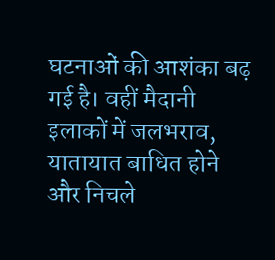घटनाओं की आशंका बढ़ गई है। वहीं मैदानी इलाकों में जलभराव, यातायात बाधित होने और निचले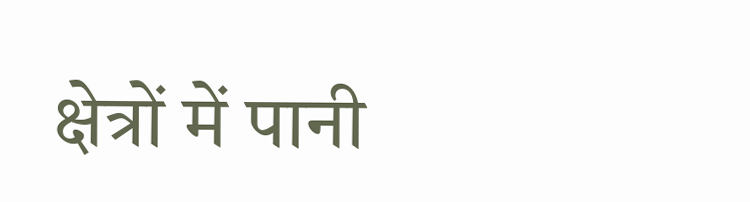क्षेत्रों में पानी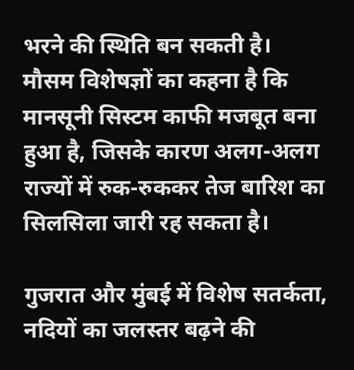भरने की स्थिति बन सकती है। मौसम विशेषज्ञों का कहना है कि मानसूनी सिस्टम काफी मजबूत बना हुआ है, जिसके कारण अलग-अलग राज्यों में रुक-रुककर तेज बारिश का सिलसिला जारी रह सकता है।

गुजरात और मुंबई में विशेष सतर्कता, नदियों का जलस्तर बढ़ने की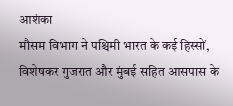आशंका
मौसम विभाग ने पश्चिमी भारत के कई हिस्सों, विशेषकर गुजरात और मुंबई सहित आसपास के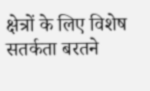क्षेत्रों के लिए विशेष सतर्कता बरतने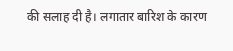की सलाह दी है। लगातार बारिश के कारण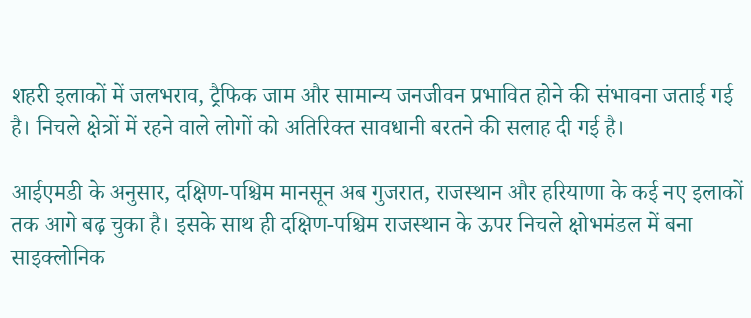शहरी इलाकों में जलभराव, ट्रैफिक जाम और सामान्य जनजीवन प्रभावित होने की संभावना जताई गई है। निचले क्षेत्रों में रहने वाले लोगों को अतिरिक्त सावधानी बरतने की सलाह दी गई है।

आईएमडी के अनुसार, दक्षिण-पश्चिम मानसून अब गुजरात, राजस्थान और हरियाणा के कई नए इलाकों तक आगे बढ़ चुका है। इसके साथ ही दक्षिण-पश्चिम राजस्थान के ऊपर निचले क्षोभमंडल में बना साइक्लोनिक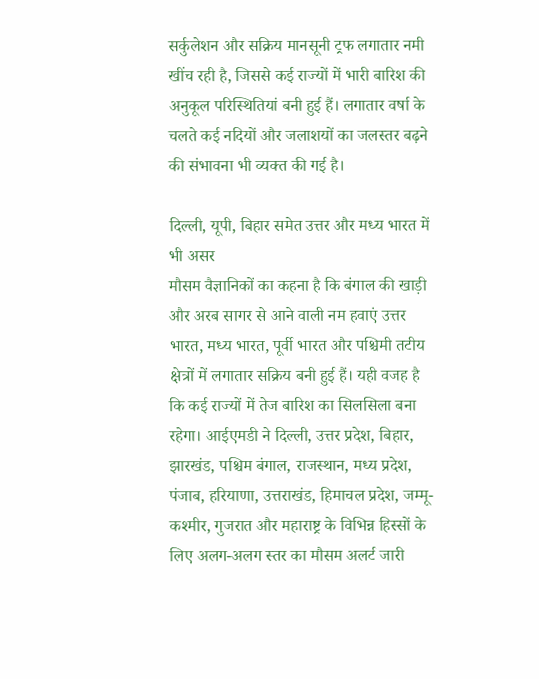सर्कुलेशन और सक्रिय मानसूनी ट्रफ लगातार नमी खींच रही है, जिससे कई राज्यों में भारी बारिश की अनुकूल परिस्थितियां बनी हुई हैं। लगातार वर्षा के चलते कई नदियों और जलाशयों का जलस्तर बढ़ने की संभावना भी व्यक्त की गई है।

दिल्ली, यूपी, बिहार समेत उत्तर और मध्य भारत में भी असर
मौसम वैज्ञानिकों का कहना है कि बंगाल की खाड़ी और अरब सागर से आने वाली नम हवाएं उत्तर भारत, मध्य भारत, पूर्वी भारत और पश्चिमी तटीय क्षेत्रों में लगातार सक्रिय बनी हुई हैं। यही वजह है कि कई राज्यों में तेज बारिश का सिलसिला बना रहेगा। आईएमडी ने दिल्ली, उत्तर प्रदेश, बिहार, झारखंड, पश्चिम बंगाल, राजस्थान, मध्य प्रदेश, पंजाब, हरियाणा, उत्तराखंड, हिमाचल प्रदेश, जम्मू-कश्मीर, गुजरात और महाराष्ट्र के विभिन्न हिस्सों के लिए अलग-अलग स्तर का मौसम अलर्ट जारी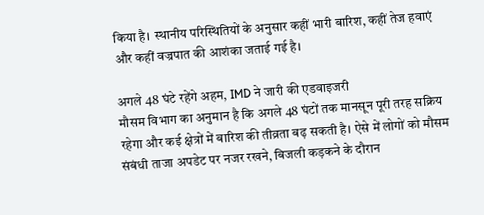किया है। स्थानीय परिस्थितियों के अनुसार कहीं भारी बारिश, कहीं तेज हवाएं और कहीं वज्रपात की आशंका जताई गई है।

अगले 48 घंटे रहेंगे अहम, IMD ने जारी की एडवाइजरी
मौसम विभाग का अनुमान है कि अगले 48 घंटों तक मानसून पूरी तरह सक्रिय रहेगा और कई क्षेत्रों में बारिश की तीव्रता बढ़ सकती है। ऐसे में लोगों को मौसम संबंधी ताजा अपडेट पर नजर रखने, बिजली कड़कने के दौरान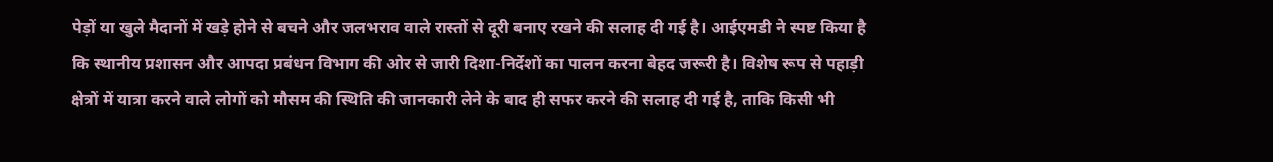पेड़ों या खुले मैदानों में खड़े होने से बचने और जलभराव वाले रास्तों से दूरी बनाए रखने की सलाह दी गई है। आईएमडी ने स्पष्ट किया है कि स्थानीय प्रशासन और आपदा प्रबंधन विभाग की ओर से जारी दिशा-निर्देशों का पालन करना बेहद जरूरी है। विशेष रूप से पहाड़ी क्षेत्रों में यात्रा करने वाले लोगों को मौसम की स्थिति की जानकारी लेने के बाद ही सफर करने की सलाह दी गई है, ताकि किसी भी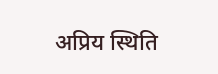अप्रिय स्थिति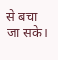से बचा जा सके।